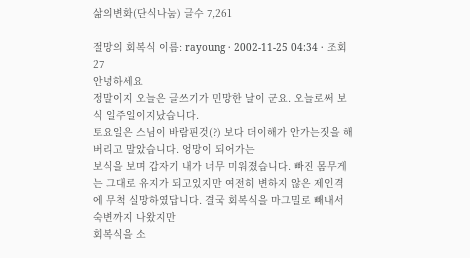삶의변화(단식나눔) 글수 7,261

절망의 회복식 이름: rayoung · 2002-11-25 04:34 · 조회 27
안녕하세요
정말이지 오늘은 글쓰기가 민망한 날이 군요. 오늘로써 보식 일주일이지났습니다.
토요일은 스님이 바람핀것(?) 보다 더이해가 안가는짓을 해버리고 말았습니다. 엉망이 되어가는
보식을 보며 갑자기 내가 너무 미워졌습니다. 빠진 몸무게는 그대로 유지가 되고있지만 여전히 변하지 않은 제인격에 무척 실망하였답니다. 결국 회복식을 마그밀로 빼내서 숙변까지 나왔지만
회복식을 소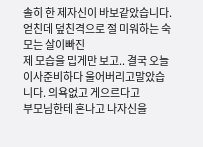솔히 한 제자신이 바보같았습니다. 얻친데 덮친격으로 절 미워하는 숙모는 살이빠진
제 모습을 밉게만 보고.. 결국 오늘 이사준비하다 울어버리고말았습니다. 의욕없고 게으르다고
부모님한테 혼나고 나자신을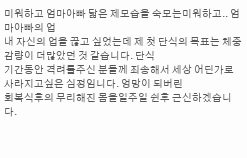미워하고 엄마아빠 닯은 제모습을 숙모는미워하고.. 엄마아빠의 업
내 자신의 업을 끊고 싶었는데 제 첫 단식의 목표는 체중감량이 더많았던 것 같습니다. 단식
기간동안 격려를주신 분들께 죄송해서 세상 어딘가로 사라지고싶은 심정임니다. 엉망이 되버린
회복식후의 무리해진 몸을일주일 쉰후 근신하겠습니다.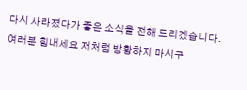다시 사라졌다가 좋은 소식을 전해 드리겠습니다. 여러분 힘내세요 저처럼 방황하지 마시구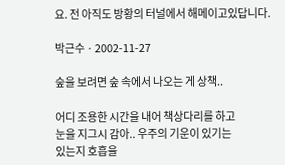요. 전 아직도 방황의 터널에서 해메이고있답니다.

박근수 · 2002-11-27

숲을 보려면 숲 속에서 나오는 게 상책..

어디 조용한 시간을 내어 책상다리를 하고
눈을 지그시 감아.. 우주의 기운이 있기는
있는지 호흡을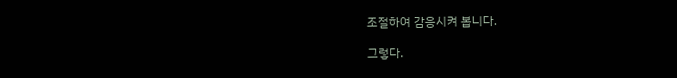조절하여 감응시켜 봅니다.

그렇다.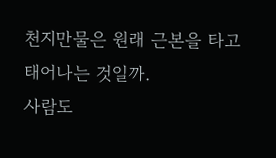천지만물은 원래 근본을 타고 태어나는 것일까.
사람도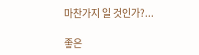마찬가지 일 것인가?...

좋은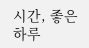시간, 좋은 하루